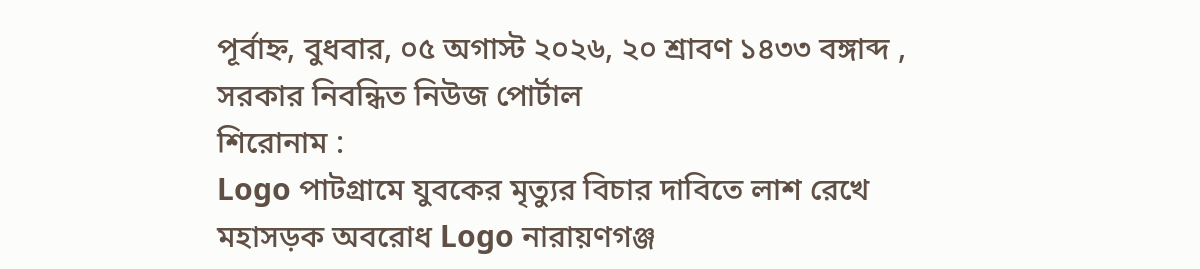পূর্বাহ্ন, বুধবার, ০৫ অগাস্ট ২০২৬, ২০ শ্রাবণ ১৪৩৩ বঙ্গাব্দ , সরকার নিবন্ধিত নিউজ পোর্টাল
শিরোনাম :
Logo পাটগ্রামে যুবকের মৃত্যুর বিচার দাবিতে লাশ রেখে মহাসড়ক অবরোধ Logo নারায়ণগঞ্জ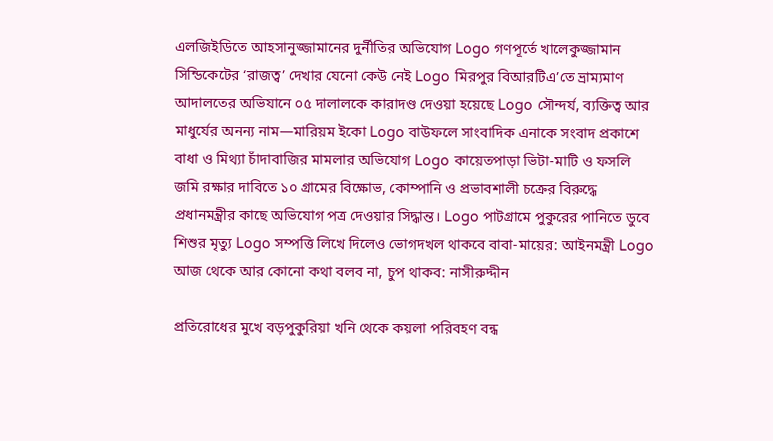এলজিইডিতে আহসানুজ্জামানের দুর্নীতির অভিযোগ Logo গণপূর্তে খালেকুজ্জামান সিন্ডিকেটের ‘রাজত্ব’ দেখার যেনো কেউ নেই Logo মিরপুর বিআরটিএ’তে ভ্রাম্যমাণ আদালতের অভিযানে ০৫ দালালকে কারাদণ্ড দেওয়া হয়েছে Logo সৌন্দর্য, ব্যক্তিত্ব আর মাধুর্যের অনন্য নাম—মারিয়ম ইকো Logo বাউফলে সাংবাদিক এনাকে সংবাদ প্রকাশে বাধা ও মিথ্যা চাঁদাবাজির মামলার অভিযোগ Logo কায়েতপাড়া ভিটা-মাটি ও ফসলি জমি রক্ষার দাবিতে ১০ গ্রামের বিক্ষোভ, কোম্পানি ও প্রভাবশালী চক্রের বিরুদ্ধে প্রধানমন্ত্রীর কাছে অভিযোগ পত্র দেওয়ার সিদ্ধান্ত। Logo পাটগ্রামে পুকুরের পানিতে ডুবে শিশুর মৃত্যু Logo সম্পত্তি লিখে দিলেও ভোগদখল থাকবে বাবা-মায়ের: আইনমন্ত্রী Logo আজ থেকে আর কোনো কথা বলব না, চুপ থাকব: নাসীরুদ্দীন

প্রতিরোধের মুখে বড়পুকুরিয়া খনি থেকে কয়লা পরিবহণ বন্ধ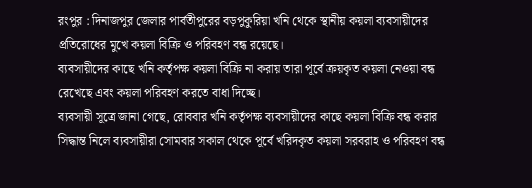রংপুর : দিনাজপুর জেলার পার্বতীপুরের বড়পুকুরিয়া খনি থেকে স্থানীয় কয়লা ব্যবসায়ীদের প্রতিরোধের মুখে কয়লা বিক্রি ও পরিবহণ বন্ধ রয়েছে।
ব্যবসায়ীদের কাছে খনি কর্তৃপক্ষ কয়লা বিক্রি না করায় তারা পূর্বে ক্রয়কৃত কয়লা নেওয়া বন্ধ রেখেছে এবং কয়লা পরিবহণ করতে বাধা দিচ্ছে।
ব্যবসায়ী সূত্রে জানা গেছে, রোববার খনি কর্তৃপক্ষ ব্যবসায়ীদের কাছে কয়লা বিক্রি বন্ধ করার সিদ্ধান্ত নিলে ব্যবসায়ীরা সোমবার সকাল থেকে পূর্বে খরিদকৃত কয়লা সরবরাহ ও পরিবহণ বন্ধ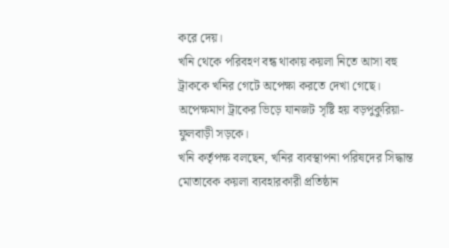করে দেয়।
খনি থেকে পরিবহণ বন্ধ থাকায় কয়লা নিতে আসা বহু ট্রাককে খনির গেটে অপেক্ষা করতে দেখা গেছে। অপেক্ষমাণ ট্রাকের ভিড়ে যানজট সৃষ্টি হয় বড়পুকুরিয়া-ফুলবাড়ী সড়কে।
খনি কর্তৃপক্ষ বলছেন, খনির ব্যবস্থাপনা পরিষদের সিদ্ধান্ত মোতাবেক কয়লা ব্যবহারকারী প্রতিষ্ঠান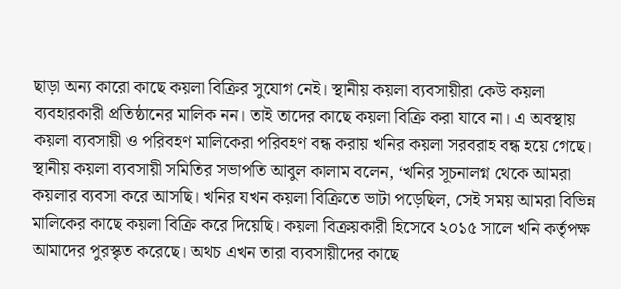ছাড়া অন্য কারো কাছে কয়লা বিক্রির সুযোগ নেই। স্থানীয় কয়লা ব্যবসায়ীরা কেউ কয়লা ব্যবহারকারী প্রতিষ্ঠানের মালিক নন। তাই তাদের কাছে কয়লা বিক্রি করা যাবে না। এ অবস্থায় কয়লা ব্যবসায়ী ও পরিবহণ মালিকেরা পরিবহণ বন্ধ করায় খনির কয়লা সরবরাহ বন্ধ হয়ে গেছে।
স্থানীয় কয়লা ব্যবসায়ী সমিতির সভাপতি আবুল কালাম বলেন, ‘খনির সূচনালগ্ন থেকে আমরা কয়লার ব্যবসা করে আসছি। খনির যখন কয়লা বিক্রিতে ভাটা পড়েছিল, সেই সময় আমরা বিভিন্ন মালিকের কাছে কয়লা বিক্রি করে দিয়েছি। কয়লা বিক্রয়কারী হিসেবে ২০১৫ সালে খনি কর্তৃপক্ষ আমাদের পুরস্কৃত করেছে। অথচ এখন তারা ব্যবসায়ীদের কাছে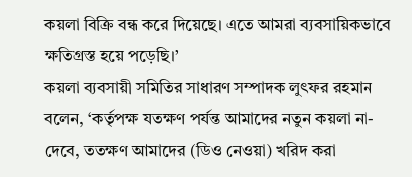কয়লা বিক্রি বন্ধ করে দিয়েছে। এতে আমরা ব্যবসায়িকভাবে ক্ষতিগ্রস্ত হয়ে পড়েছি।’
কয়লা ব্যবসায়ী সমিতির সাধারণ সম্পাদক লুৎফর রহমান বলেন, ‘কর্তৃপক্ষ যতক্ষণ পর্যন্ত আমাদের নতুন কয়লা না-দেবে, ততক্ষণ আমাদের (ডিও নেওয়া) খরিদ করা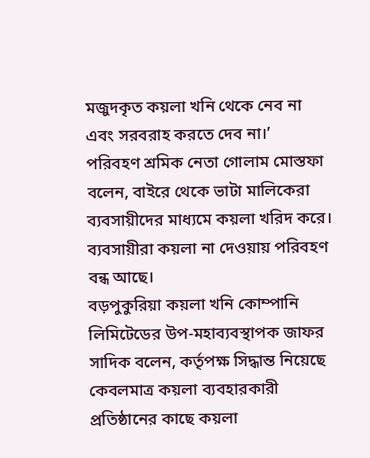মজুদকৃত কয়লা খনি থেকে নেব না এবং সরবরাহ করতে দেব না।’
পরিবহণ শ্রমিক নেতা গোলাম মোস্তফা বলেন, বাইরে থেকে ভাটা মালিকেরা ব্যবসায়ীদের মাধ্যমে কয়লা খরিদ করে। ব্যবসায়ীরা কয়লা না দেওয়ায় পরিবহণ বন্ধ আছে।
বড়পুকুরিয়া কয়লা খনি কোম্পানি লিমিটেডের উপ-মহাব্যবস্থাপক জাফর সাদিক বলেন, কর্তৃপক্ষ সিদ্ধান্ত নিয়েছে কেবলমাত্র কয়লা ব্যবহারকারী প্রতিষ্ঠানের কাছে কয়লা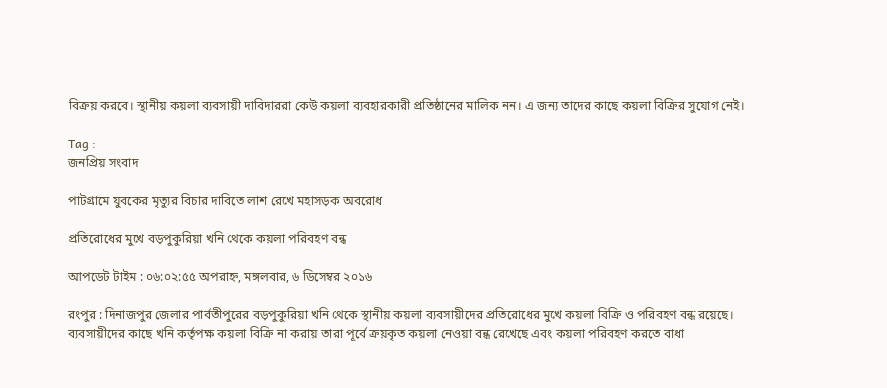বিক্রয় করবে। স্থানীয় কয়লা ব্যবসায়ী দাবিদাররা কেউ কয়লা ব্যবহারকারী প্রতিষ্ঠানের মালিক নন। এ জন্য তাদের কাছে কয়লা বিক্রির সুযোগ নেই।

Tag :
জনপ্রিয় সংবাদ

পাটগ্রামে যুবকের মৃত্যুর বিচার দাবিতে লাশ রেখে মহাসড়ক অবরোধ

প্রতিরোধের মুখে বড়পুকুরিয়া খনি থেকে কয়লা পরিবহণ বন্ধ

আপডেট টাইম : ০৬:০২:৫৫ অপরাহ্ন, মঙ্গলবার, ৬ ডিসেম্বর ২০১৬

রংপুর : দিনাজপুর জেলার পার্বতীপুরের বড়পুকুরিয়া খনি থেকে স্থানীয় কয়লা ব্যবসায়ীদের প্রতিরোধের মুখে কয়লা বিক্রি ও পরিবহণ বন্ধ রয়েছে।
ব্যবসায়ীদের কাছে খনি কর্তৃপক্ষ কয়লা বিক্রি না করায় তারা পূর্বে ক্রয়কৃত কয়লা নেওয়া বন্ধ রেখেছে এবং কয়লা পরিবহণ করতে বাধা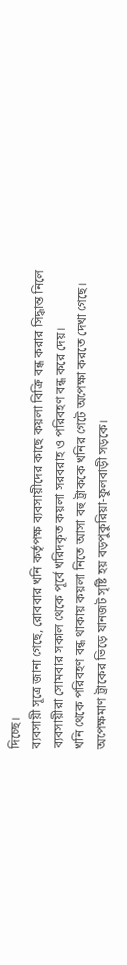দিচ্ছে।
ব্যবসায়ী সূত্রে জানা গেছে, রোববার খনি কর্তৃপক্ষ ব্যবসায়ীদের কাছে কয়লা বিক্রি বন্ধ করার সিদ্ধান্ত নিলে ব্যবসায়ীরা সোমবার সকাল থেকে পূর্বে খরিদকৃত কয়লা সরবরাহ ও পরিবহণ বন্ধ করে দেয়।
খনি থেকে পরিবহণ বন্ধ থাকায় কয়লা নিতে আসা বহু ট্রাককে খনির গেটে অপেক্ষা করতে দেখা গেছে। অপেক্ষমাণ ট্রাকের ভিড়ে যানজট সৃষ্টি হয় বড়পুকুরিয়া-ফুলবাড়ী সড়কে।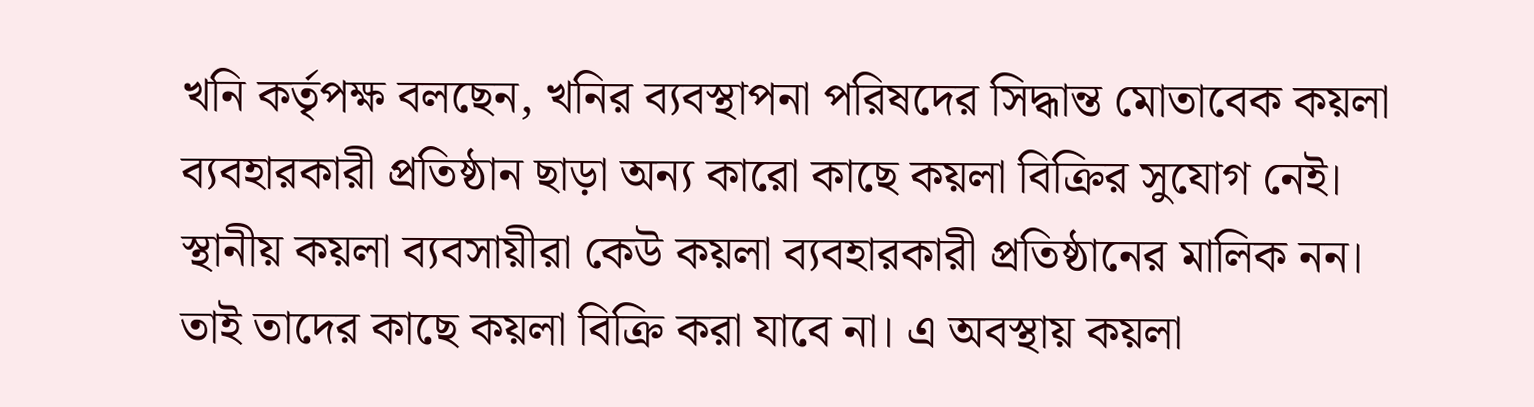খনি কর্তৃপক্ষ বলছেন, খনির ব্যবস্থাপনা পরিষদের সিদ্ধান্ত মোতাবেক কয়লা ব্যবহারকারী প্রতিষ্ঠান ছাড়া অন্য কারো কাছে কয়লা বিক্রির সুযোগ নেই। স্থানীয় কয়লা ব্যবসায়ীরা কেউ কয়লা ব্যবহারকারী প্রতিষ্ঠানের মালিক নন। তাই তাদের কাছে কয়লা বিক্রি করা যাবে না। এ অবস্থায় কয়লা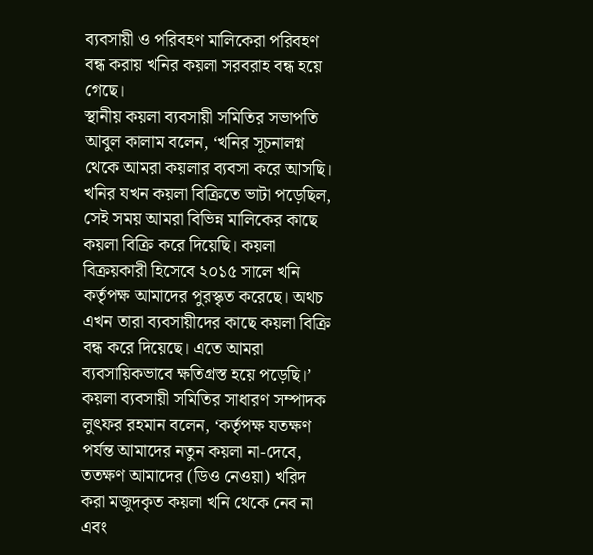ব্যবসায়ী ও পরিবহণ মালিকেরা পরিবহণ বন্ধ করায় খনির কয়লা সরবরাহ বন্ধ হয়ে গেছে।
স্থানীয় কয়লা ব্যবসায়ী সমিতির সভাপতি আবুল কালাম বলেন, ‘খনির সূচনালগ্ন থেকে আমরা কয়লার ব্যবসা করে আসছি। খনির যখন কয়লা বিক্রিতে ভাটা পড়েছিল, সেই সময় আমরা বিভিন্ন মালিকের কাছে কয়লা বিক্রি করে দিয়েছি। কয়লা বিক্রয়কারী হিসেবে ২০১৫ সালে খনি কর্তৃপক্ষ আমাদের পুরস্কৃত করেছে। অথচ এখন তারা ব্যবসায়ীদের কাছে কয়লা বিক্রি বন্ধ করে দিয়েছে। এতে আমরা ব্যবসায়িকভাবে ক্ষতিগ্রস্ত হয়ে পড়েছি।’
কয়লা ব্যবসায়ী সমিতির সাধারণ সম্পাদক লুৎফর রহমান বলেন, ‘কর্তৃপক্ষ যতক্ষণ পর্যন্ত আমাদের নতুন কয়লা না-দেবে, ততক্ষণ আমাদের (ডিও নেওয়া) খরিদ করা মজুদকৃত কয়লা খনি থেকে নেব না এবং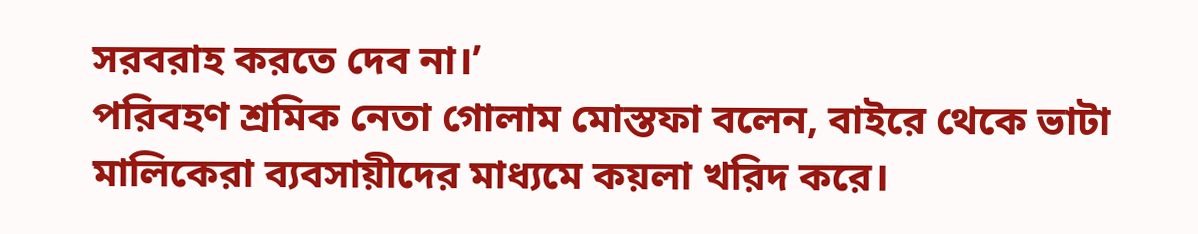সরবরাহ করতে দেব না।’
পরিবহণ শ্রমিক নেতা গোলাম মোস্তফা বলেন, বাইরে থেকে ভাটা মালিকেরা ব্যবসায়ীদের মাধ্যমে কয়লা খরিদ করে।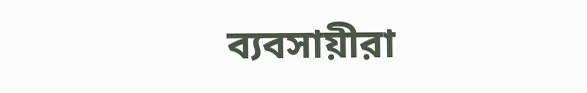ব্যবসায়ীরা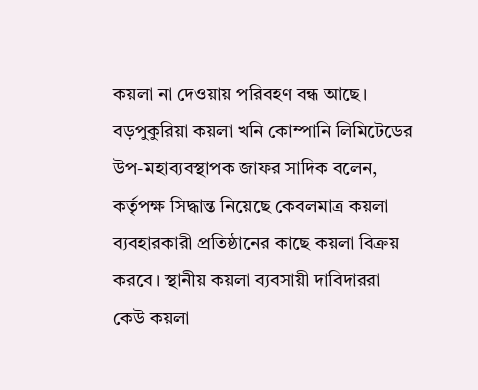কয়লা না দেওয়ায় পরিবহণ বন্ধ আছে।
বড়পুকুরিয়া কয়লা খনি কোম্পানি লিমিটেডের উপ-মহাব্যবস্থাপক জাফর সাদিক বলেন, কর্তৃপক্ষ সিদ্ধান্ত নিয়েছে কেবলমাত্র কয়লা ব্যবহারকারী প্রতিষ্ঠানের কাছে কয়লা বিক্রয় করবে। স্থানীয় কয়লা ব্যবসায়ী দাবিদাররা কেউ কয়লা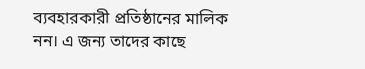ব্যবহারকারী প্রতিষ্ঠানের মালিক নন। এ জন্য তাদের কাছে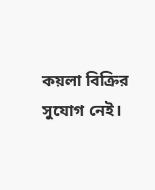কয়লা বিক্রির সুযোগ নেই।